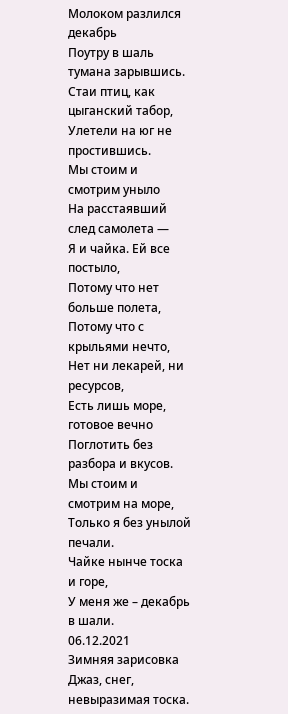Молоком разлился декабрь
Поутру в шаль тумана зарывшись.
Стаи птиц, как цыганский табор,
Улетели на юг не простившись.
Мы стоим и смотрим уныло
На расстаявший след самолета —
Я и чайка. Ей все постыло,
Потому что нет больше полета,
Потому что с крыльями нечто,
Нет ни лекарей, ни ресурсов,
Есть лишь море, готовое вечно
Поглотить без разбора и вкусов.
Мы стоим и смотрим на море,
Только я без унылой печали.
Чайке нынче тоска и горе,
У меня же – декабрь в шали.
06.12.2021
Зимняя зарисовка
Джаз, снег, невыразимая тоска.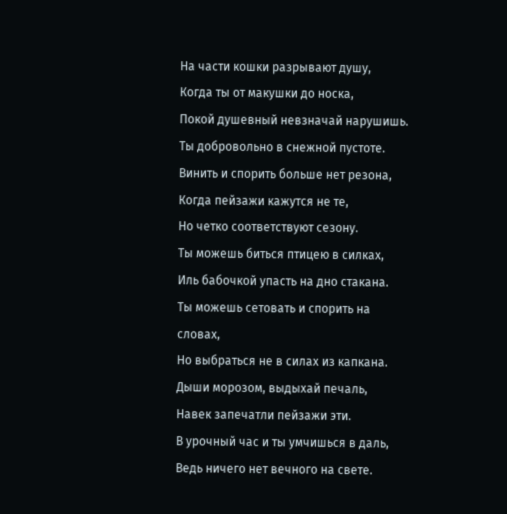На части кошки разрывают душу,
Когда ты от макушки до носка,
Покой душевный невзначай нарушишь.
Ты добровольно в снежной пустоте.
Винить и спорить больше нет резона,
Когда пейзажи кажутся не те,
Но четко соответствуют сезону.
Ты можешь биться птицею в силках,
Иль бабочкой упасть на дно стакана.
Ты можешь сетовать и спорить на словах,
Но выбраться не в силах из капкана.
Дыши морозом, выдыхай печаль,
Навек запечатли пейзажи эти.
В урочный час и ты умчишься в даль,
Ведь ничего нет вечного на свете.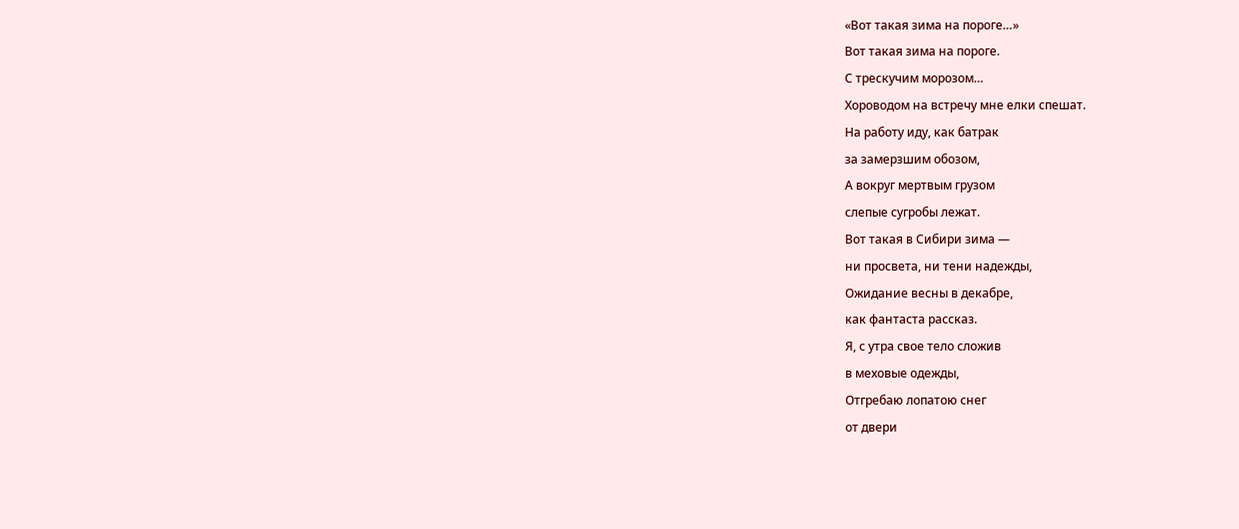«Вот такая зима на пороге…»
Вот такая зима на пороге.
С трескучим морозом…
Хороводом на встречу мне елки спешат.
На работу иду, как батрак
за замерзшим обозом,
А вокруг мертвым грузом
слепые сугробы лежат.
Вот такая в Сибири зима —
ни просвета, ни тени надежды,
Ожидание весны в декабре,
как фантаста рассказ.
Я, с утра свое тело сложив
в меховые одежды,
Отгребаю лопатою снег
от двери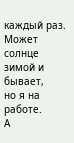каждый раз.
Может солнце зимой и бывает,
но я на работе.
А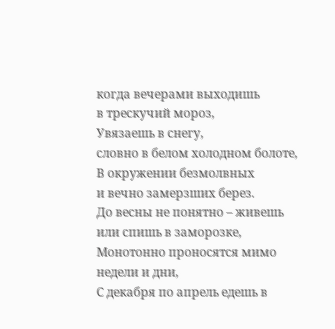когда вечерами выходишь
в трескучий мороз,
Увязаешь в снегу,
словно в белом холодном болоте,
В окружении безмолвных
и вечно замерзших берез.
До весны не понятно – живешь
или спишь в заморозке,
Монотонно проносятся мимо
недели и дни,
С декабря по апрель едешь в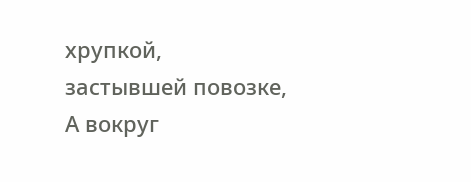хрупкой,
застывшей повозке,
А вокруг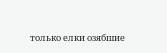только елки озябшие